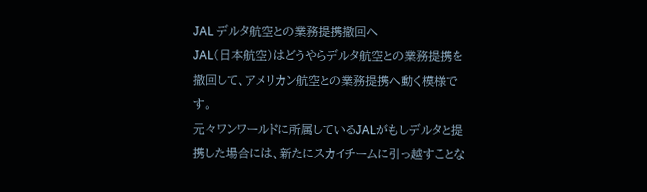JAL デルタ航空との業務提携撤回へ
JAL(日本航空)はどうやらデルタ航空との業務提携を撤回して、アメリカン航空との業務提携へ動く模様です。
元々ワンワールドに所属しているJALがもしデルタと提携した場合には、新たにスカイチームに引っ越すことな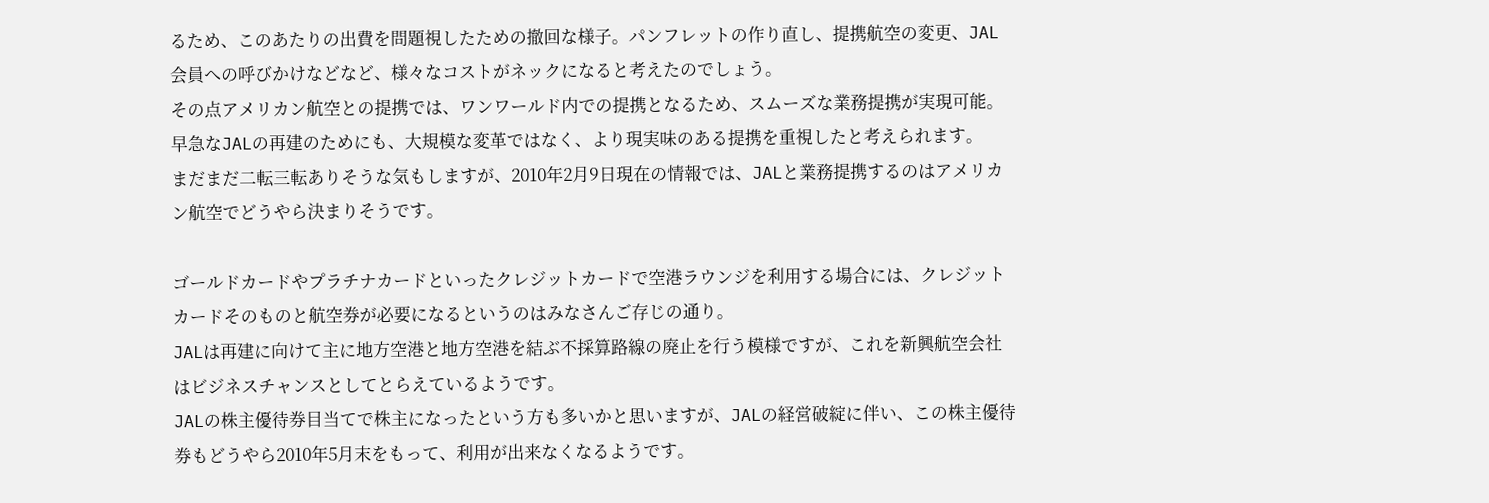るため、このあたりの出費を問題視したための撤回な様子。パンフレットの作り直し、提携航空の変更、JAL会員への呼びかけなどなど、様々なコストがネックになると考えたのでしょう。
その点アメリカン航空との提携では、ワンワールド内での提携となるため、スムーズな業務提携が実現可能。早急なJALの再建のためにも、大規模な変革ではなく、より現実味のある提携を重視したと考えられます。
まだまだ二転三転ありそうな気もしますが、2010年2月9日現在の情報では、JALと業務提携するのはアメリカン航空でどうやら決まりそうです。

ゴールドカードやプラチナカードといったクレジットカードで空港ラウンジを利用する場合には、クレジットカードそのものと航空券が必要になるというのはみなさんご存じの通り。
JALは再建に向けて主に地方空港と地方空港を結ぶ不採算路線の廃止を行う模様ですが、これを新興航空会社はビジネスチャンスとしてとらえているようです。
JALの株主優待券目当てで株主になったという方も多いかと思いますが、JALの経営破綻に伴い、この株主優待券もどうやら2010年5月末をもって、利用が出来なくなるようです。